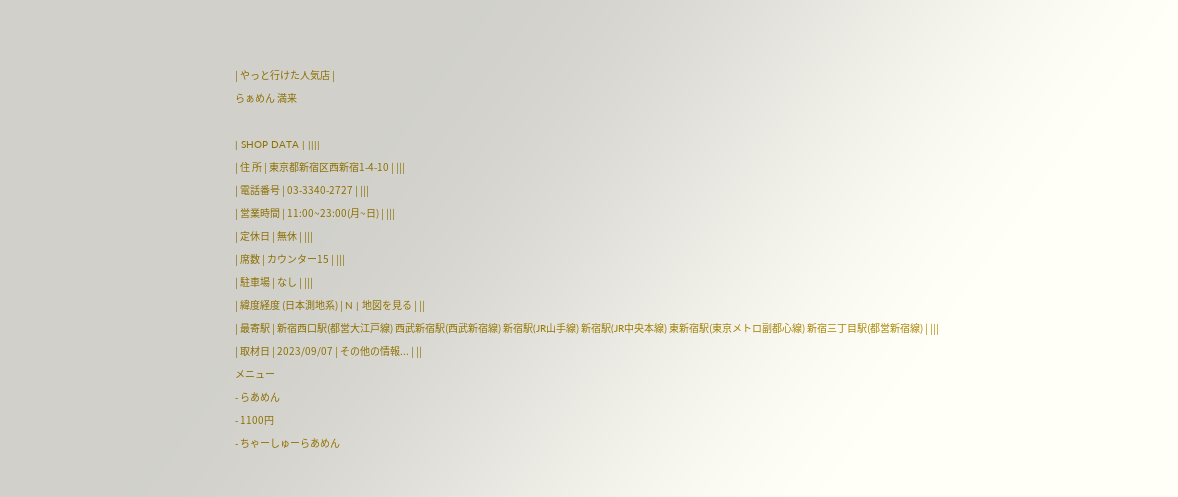| やっと行けた人気店 |
らぁめん 満来

| SHOP DATA | ||||
| 住 所 | 東京都新宿区西新宿1-4-10 | |||
| 電話番号 | 03-3340-2727 | |||
| 営業時間 | 11:00~23:00(月~日) | |||
| 定休日 | 無休 | |||
| 席数 | カウンター15 | |||
| 駐車場 | なし | |||
| 緯度経度 (日本測地系) | N | 地図を見る | ||
| 最寄駅 | 新宿西口駅(都営大江戸線) 西武新宿駅(西武新宿線) 新宿駅(JR山手線) 新宿駅(JR中央本線) 東新宿駅(東京メトロ副都心線) 新宿三丁目駅(都営新宿線) | |||
| 取材日 | 2023/09/07 | その他の情報... | ||
メニュー
- らあめん
- 1100円
- ちゃーしゅーらあめん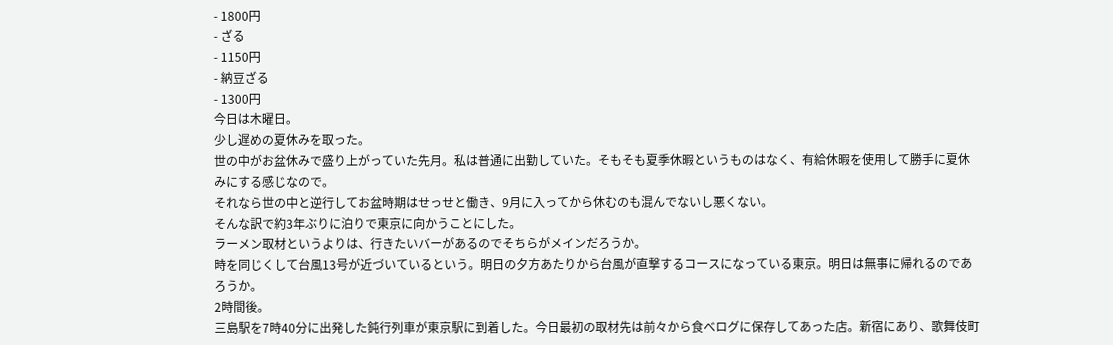- 1800円
- ざる
- 1150円
- 納豆ざる
- 1300円
今日は木曜日。
少し遅めの夏休みを取った。
世の中がお盆休みで盛り上がっていた先月。私は普通に出勤していた。そもそも夏季休暇というものはなく、有給休暇を使用して勝手に夏休みにする感じなので。
それなら世の中と逆行してお盆時期はせっせと働き、9月に入ってから休むのも混んでないし悪くない。
そんな訳で約3年ぶりに泊りで東京に向かうことにした。
ラーメン取材というよりは、行きたいバーがあるのでそちらがメインだろうか。
時を同じくして台風13号が近づいているという。明日の夕方あたりから台風が直撃するコースになっている東京。明日は無事に帰れるのであろうか。
2時間後。
三島駅を7時40分に出発した鈍行列車が東京駅に到着した。今日最初の取材先は前々から食べログに保存してあった店。新宿にあり、歌舞伎町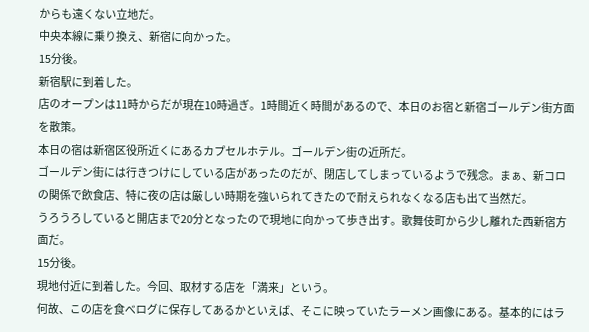からも遠くない立地だ。
中央本線に乗り換え、新宿に向かった。
15分後。
新宿駅に到着した。
店のオープンは11時からだが現在10時過ぎ。1時間近く時間があるので、本日のお宿と新宿ゴールデン街方面を散策。
本日の宿は新宿区役所近くにあるカプセルホテル。ゴールデン街の近所だ。
ゴールデン街には行きつけにしている店があったのだが、閉店してしまっているようで残念。まぁ、新コロの関係で飲食店、特に夜の店は厳しい時期を強いられてきたので耐えられなくなる店も出て当然だ。
うろうろしていると開店まで20分となったので現地に向かって歩き出す。歌舞伎町から少し離れた西新宿方面だ。
15分後。
現地付近に到着した。今回、取材する店を「満来」という。
何故、この店を食べログに保存してあるかといえば、そこに映っていたラーメン画像にある。基本的にはラ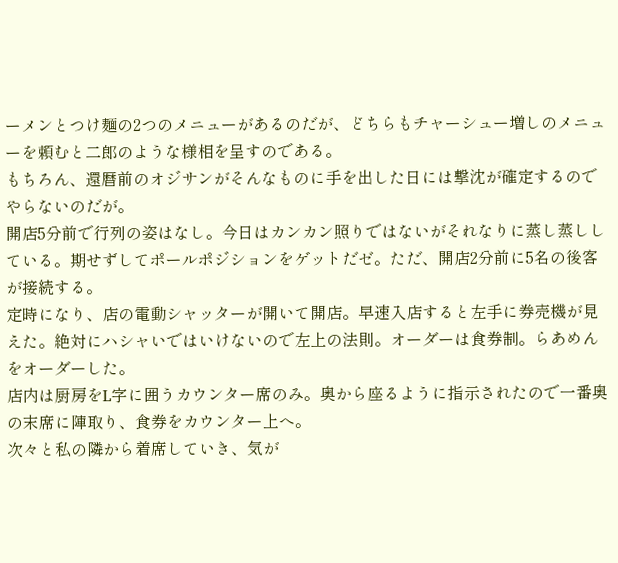ーメンとつけ麺の2つのメニューがあるのだが、どちらもチャーシュー増しのメニューを頼むと二郎のような様相を呈すのである。
もちろん、還暦前のオジサンがそんなものに手を出した日には撃沈が確定するのでやらないのだが。
開店5分前で行列の姿はなし。今日はカンカン照りではないがそれなりに蒸し蒸ししている。期せずしてポールポジションをゲットだゼ。ただ、開店2分前に5名の後客が接続する。
定時になり、店の電動シャッターが開いて開店。早速入店すると左手に券売機が見えた。絶対にハシャいではいけないので左上の法則。オーダーは食券制。らあめんをオーダーした。
店内は厨房をL字に囲うカウンター席のみ。奥から座るように指示されたので一番奥の末席に陣取り、食券をカウンター上へ。
次々と私の隣から着席していき、気が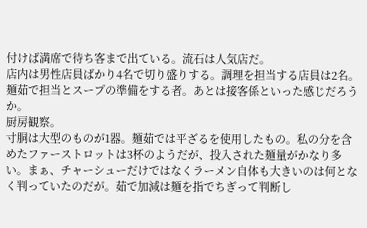付けば満席で待ち客まで出ている。流石は人気店だ。
店内は男性店員ばかり4名で切り盛りする。調理を担当する店員は2名。麺茹で担当とスープの準備をする者。あとは接客係といった感じだろうか。
厨房観察。
寸胴は大型のものが1器。麺茹では平ざるを使用したもの。私の分を含めたファーストロットは3杯のようだが、投入された麺量がかなり多い。まぁ、チャーシューだけではなくラーメン自体も大きいのは何となく判っていたのだが。茹で加減は麺を指でちぎって判断し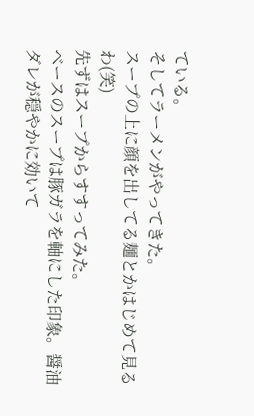ている。
そしてラーメンがやってきた。
スープの上に顔を出してる麺とかはじめて見るわ(笑)
先ずはスープからすすってみた。
ベースのスープは豚ガラを軸にした印象。醤油ダレが穏やかに効いて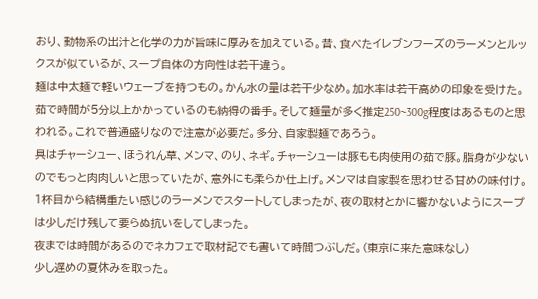おり、動物系の出汁と化学の力が旨味に厚みを加えている。昔、食べたイレブンフーズのラーメンとルックスが似ているが、スープ自体の方向性は若干違う。
麺は中太麺で軽いウェーブを持つもの。かん水の量は若干少なめ。加水率は若干高めの印象を受けた。茹で時間が5分以上かかっているのも納得の番手。そして麺量が多く推定250~300g程度はあるものと思われる。これで普通盛りなので注意が必要だ。多分、自家製麺であろう。
具はチャーシュー、ほうれん草、メンマ、のり、ネギ。チャーシューは豚もも肉使用の茹で豚。脂身が少ないのでもっと肉肉しいと思っていたが、意外にも柔らか仕上げ。メンマは自家製を思わせる甘めの味付け。
1杯目から結構重たい感じのラーメンでスタートしてしまったが、夜の取材とかに響かないようにスープは少しだけ残して要らぬ抗いをしてしまった。
夜までは時間があるのでネカフェで取材記でも書いて時間つぶしだ。(東京に来た意味なし)
少し遅めの夏休みを取った。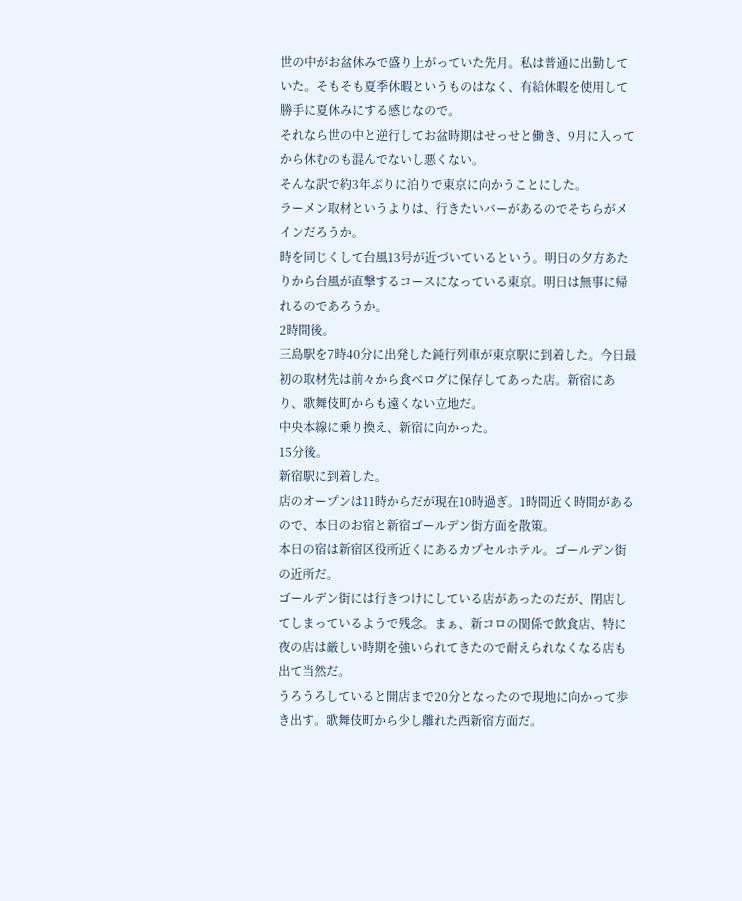世の中がお盆休みで盛り上がっていた先月。私は普通に出勤していた。そもそも夏季休暇というものはなく、有給休暇を使用して勝手に夏休みにする感じなので。
それなら世の中と逆行してお盆時期はせっせと働き、9月に入ってから休むのも混んでないし悪くない。
そんな訳で約3年ぶりに泊りで東京に向かうことにした。
ラーメン取材というよりは、行きたいバーがあるのでそちらがメインだろうか。
時を同じくして台風13号が近づいているという。明日の夕方あたりから台風が直撃するコースになっている東京。明日は無事に帰れるのであろうか。
2時間後。
三島駅を7時40分に出発した鈍行列車が東京駅に到着した。今日最初の取材先は前々から食べログに保存してあった店。新宿にあり、歌舞伎町からも遠くない立地だ。
中央本線に乗り換え、新宿に向かった。
15分後。
新宿駅に到着した。
店のオープンは11時からだが現在10時過ぎ。1時間近く時間があるので、本日のお宿と新宿ゴールデン街方面を散策。
本日の宿は新宿区役所近くにあるカプセルホテル。ゴールデン街の近所だ。
ゴールデン街には行きつけにしている店があったのだが、閉店してしまっているようで残念。まぁ、新コロの関係で飲食店、特に夜の店は厳しい時期を強いられてきたので耐えられなくなる店も出て当然だ。
うろうろしていると開店まで20分となったので現地に向かって歩き出す。歌舞伎町から少し離れた西新宿方面だ。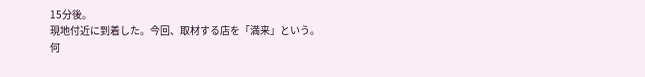15分後。
現地付近に到着した。今回、取材する店を「満来」という。
何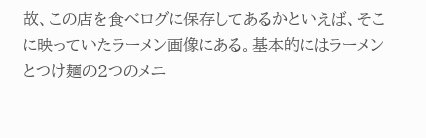故、この店を食べログに保存してあるかといえば、そこに映っていたラーメン画像にある。基本的にはラーメンとつけ麺の2つのメニ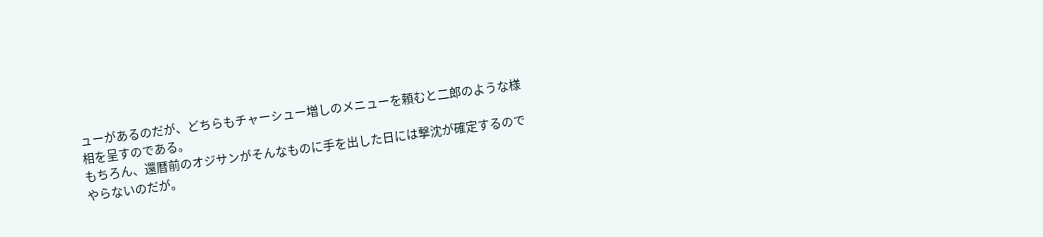ューがあるのだが、どちらもチャーシュー増しのメニューを頼むと二郎のような様相を呈すのである。
もちろん、還暦前のオジサンがそんなものに手を出した日には撃沈が確定するのでやらないのだが。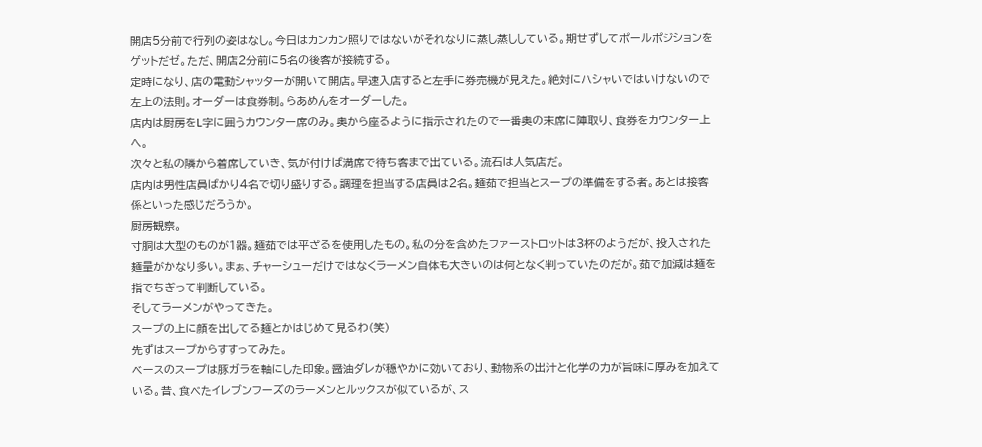開店5分前で行列の姿はなし。今日はカンカン照りではないがそれなりに蒸し蒸ししている。期せずしてポールポジションをゲットだゼ。ただ、開店2分前に5名の後客が接続する。
定時になり、店の電動シャッターが開いて開店。早速入店すると左手に券売機が見えた。絶対にハシャいではいけないので左上の法則。オーダーは食券制。らあめんをオーダーした。
店内は厨房をL字に囲うカウンター席のみ。奥から座るように指示されたので一番奥の末席に陣取り、食券をカウンター上へ。
次々と私の隣から着席していき、気が付けば満席で待ち客まで出ている。流石は人気店だ。
店内は男性店員ばかり4名で切り盛りする。調理を担当する店員は2名。麺茹で担当とスープの準備をする者。あとは接客係といった感じだろうか。
厨房観察。
寸胴は大型のものが1器。麺茹では平ざるを使用したもの。私の分を含めたファーストロットは3杯のようだが、投入された麺量がかなり多い。まぁ、チャーシューだけではなくラーメン自体も大きいのは何となく判っていたのだが。茹で加減は麺を指でちぎって判断している。
そしてラーメンがやってきた。
スープの上に顔を出してる麺とかはじめて見るわ(笑)
先ずはスープからすすってみた。
ベースのスープは豚ガラを軸にした印象。醤油ダレが穏やかに効いており、動物系の出汁と化学の力が旨味に厚みを加えている。昔、食べたイレブンフーズのラーメンとルックスが似ているが、ス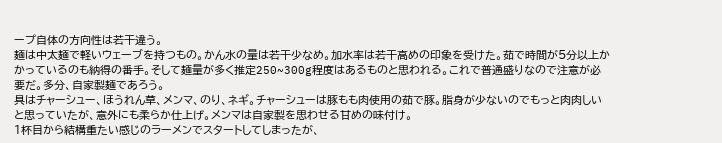ープ自体の方向性は若干違う。
麺は中太麺で軽いウェーブを持つもの。かん水の量は若干少なめ。加水率は若干高めの印象を受けた。茹で時間が5分以上かかっているのも納得の番手。そして麺量が多く推定250~300g程度はあるものと思われる。これで普通盛りなので注意が必要だ。多分、自家製麺であろう。
具はチャーシュー、ほうれん草、メンマ、のり、ネギ。チャーシューは豚もも肉使用の茹で豚。脂身が少ないのでもっと肉肉しいと思っていたが、意外にも柔らか仕上げ。メンマは自家製を思わせる甘めの味付け。
1杯目から結構重たい感じのラーメンでスタートしてしまったが、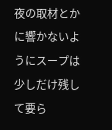夜の取材とかに響かないようにスープは少しだけ残して要ら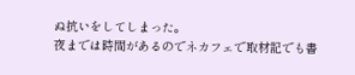ぬ抗いをしてしまった。
夜までは時間があるのでネカフェで取材記でも書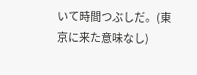いて時間つぶしだ。(東京に来た意味なし)